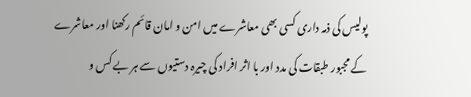پولیس کی ذمہ داری کسی بھی معاشرے میں امن و امان قائم رکھنا اور معاشرے کے مجبور طبقات کی مدد اور با اثر افراد کی چیرہ دستیوں سے ہر بے کس و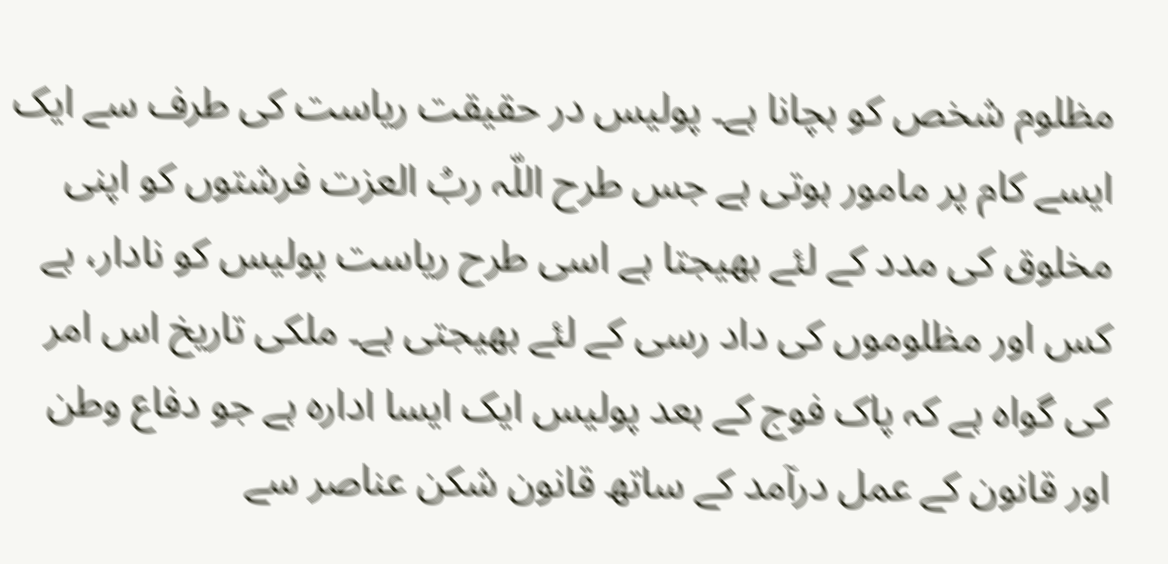مظلوم شخص کو بچانا ہے۔ پولیس در حقیقت ریاست کی طرف سے ایک ایسے کام پر مامور ہوتی ہے جس طرح اللّہ ربُ العزت فرشتوں کو اپنی مخلوق کی مدد کے لئے بھیجتا ہے اسی طرح ریاست پولیس کو نادار، بے کس اور مظلوموں کی داد رسی کے لئے بھیجتی ہے۔ ملکی تاریخ اس امر کی گواہ ہے کہ پاک فوج کے بعد پولیس ایک ایسا ادارہ ہے جو دفاع وطن اور قانون کے عمل درآمد کے ساتھ قانون شکن عناصر سے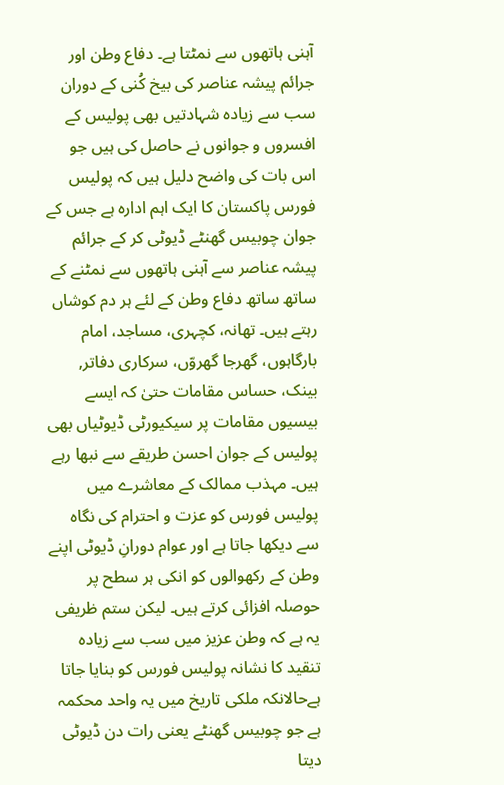آہنی ہاتھوں سے نمٹتا ہے۔ دفاع وطن اور جرائم پیشہ عناصر کی بیخ کُنی کے دوران سب سے زیادہ شہادتیں بھی پولیس کے افسروں و جوانوں نے حاصل کی ہیں جو اس بات کی واضح دلیل ہیں کہ پولیس فورس پاکستان کا ایک اہم ادارہ ہے جس کے جوان چوبیس گھنٹے ڈیوٹی کر کے جرائم پیشہ عناصر سے آہنی ہاتھوں سے نمٹنے کے ساتھ ساتھ دفاع وطن کے لئے ہر دم کوشاں رہتے ہیں۔ تھانہ، کچہری، مساجد، امام بارگاہوں، گھرجا گھروّں، سرکاری دفاتر, بینک، حساس مقامات حتیٰ کہ ایسے بیسیوں مقامات پر سیکیورٹی ڈیوٹیاں بھی پولیس کے جوان احسن طریقے سے نبھا رہے ہیں۔ مہذب ممالک کے معاشرے میں پولیس فورس کو عزت و احترام کی نگاہ سے دیکھا جاتا ہے اور عوام دورانِ ڈیوٹی اپنے وطن کے رکھوالوں کو انکی ہر سطح پر حوصلہ افزائی کرتے ہیں۔ لیکن ستم ظریفی یہ ہے کہ وطن عزیز میں سب سے زیادہ تنقید کا نشانہ پولیس فورس کو بنایا جاتا ہےحالانکہ ملکی تاریخ میں یہ واحد محکمہ ہے جو چوبیس گھنٹے یعنی رات دن ڈیوٹی دیتا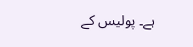ہے۔ پولیس کے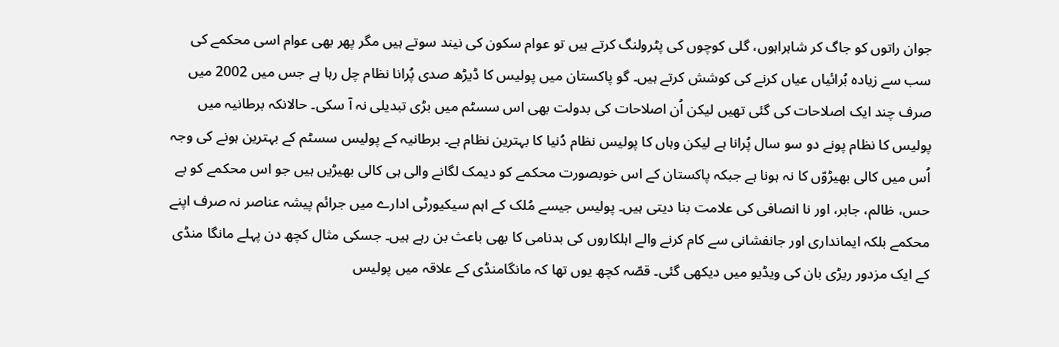جوان راتوں کو جاگ کر شاہراہوں، گلی کوچوں کی پٹرولنگ کرتے ہیں تو عوام سکون کی نیند سوتے ہیں مگر پھر بھی عوام اسی محکمے کی سب سے زیادہ بُرائیاں عیاں کرنے کی کوشش کرتے ہیں۔ گو پاکستان میں پولیس کا ڈیڑھ صدی پُرانا نظام چل رہا ہے جس میں 2002 میں صرف چند ایک اصلاحات کی گئی تھیں لیکن اُن اصلاحات کی بدولت بھی اس سسٹم میں بڑی تبدیلی نہ آ سکی۔ حالانکہ برطانیہ میں پولیس کا نظام پونے دو سو سال پُرانا ہے لیکن وہاں کا پولیس نظام دُنیا کا بہترین نظام ہے۔ برطانیہ کے پولیس سسٹم کے بہترین ہونے کی وجہ اُس میں کالی بھیڑوّں کا نہ ہونا ہے جبکہ پاکستان کے اس خوبصورت محکمے کو دیمک لگانے والی ہی کالی بھیڑیں ہیں جو اس محکمے کو بے حس، ظالم، جابر، اور نا انصافی کی علامت بنا دیتی ہیں۔ پولیس جیسے مُلک کے اہم سیکیورٹی ادارے میں جرائم پیشہ عناصر نہ صرف اپنے محکمے بلکہ ایمانداری اور جانفشانی سے کام کرنے والے اہلکاروں کی بدنامی کا بھی باعث بن رہے ہیں۔ جسکی مثال کچھ دن پہلے مانگا منڈی کے ایک مزدور ریڑی بان کی ویڈیو میں دیکھی گئی۔ قصّہ کچھ یوں تھا کہ مانگامنڈی کے علاقہ میں پولیس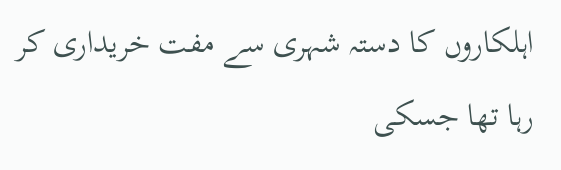اہلکاروں کا دستہ شہری سے مفت خریداری کر رہا تھا جسکی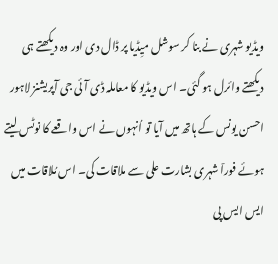ویڈیو شہری نے بنا کر سوشل میِڈیا پر ڈال دی اور وہ دیکھتے ہی دیکھتے وائرل ہو گئی۔ اس ویڈیو کا معاملہ ڈی آئی جی آپریشنز لاہور احسن یونس کے ہاتھ میں آیا تو اُنہوں نے اس واقعے کا نوٹس لیتے ہوئے فوراٙ شہری بشارت علی سے ملاقات کی۔ اس مُلاقات میں ایس ایس پی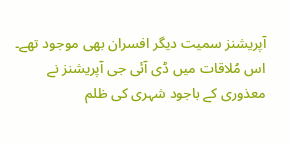آپریشنز سمیت دیگر افسران بھی موجود تھے۔ اس مُلاقات میں ڈی آئی جی آپریشنز نے معذوری کے باجود شہری کی ظلم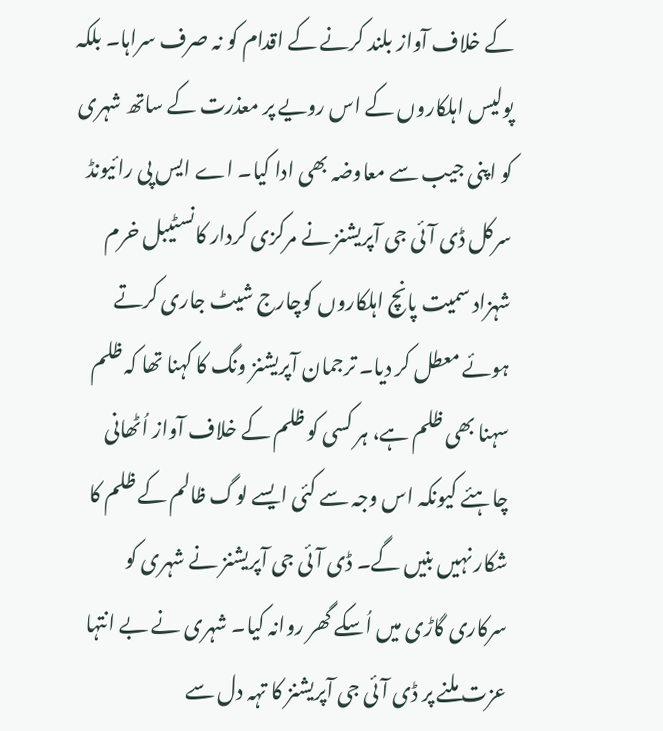کے خلاف آواز بلند کرنے کے اقدام کو نہ صرف سراہا۔ بلکہ پولیس اہلکاروں کے اس رویے پر معذرت کے ساتھ شہری کو اپنی جیب سے معاوضہ بھی ادا کیا۔ اے ایس پی رائیونڈ سرکل ڈی آئی جی آپریشنز نے مرکزی کردار کانسٹیبل خرم شہزاد سمیت پانچ اہلکاروں کوچارج شیٹ جاری کرتے ہوئے معطل کر دیا۔ ترجمان آپریشنز ونگ کا کہنا تھا کہ ظلم سہنا بھی ظلم ہے، ہر کسی کو ظلم کے خلاف آواز اُٹھانی چاہئے کیونکہ اس وجہ سے کئی ایسے لوگ ظالم کے ظلم کا شکار نہیں بنیں گے۔ ڈی آئی جی آپریشنز نے شہری کو سرکاری گاڑی میں اُسکے گھر روانہ کیا۔ شہری نے بے انتہا عزت ملنے پر ڈی آئی جی آپریشنز کا تہہ دل سے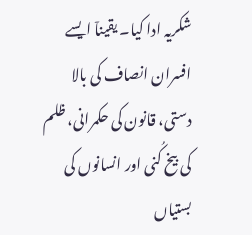شکریہ ادا کیا۔ یقیناٙ ایسے افسران انصاف کی بالا دستی، قانون کی حکمرانی، ظلم کی بیخ کُنی اور انسانوں کی بستیاں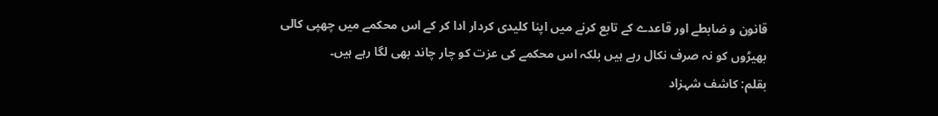قانون و ضابطے اور قاعدے کے تابع کرنے میں اپنا کلیدی کردار ادا کر کے اس محکمے میں چھپی کالی بھیڑوں کو نہ صرف نکال رہے ہیں بلکہ اس محکمے کی عزت کو چار چاند بھی لگا رہے ہیں۔
بقلم: کاشف شہزاد